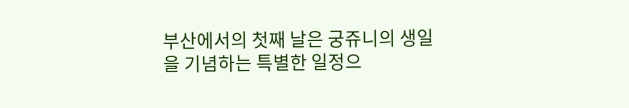부산에서의 첫째 날은 궁쥬니의 생일을 기념하는 특별한 일정으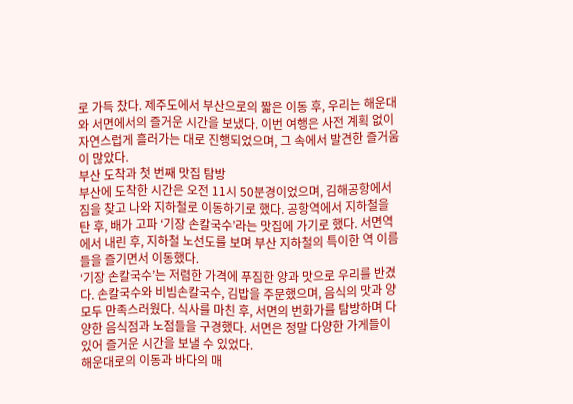로 가득 찼다. 제주도에서 부산으로의 짧은 이동 후, 우리는 해운대와 서면에서의 즐거운 시간을 보냈다. 이번 여행은 사전 계획 없이 자연스럽게 흘러가는 대로 진행되었으며, 그 속에서 발견한 즐거움이 많았다.
부산 도착과 첫 번째 맛집 탐방
부산에 도착한 시간은 오전 11시 50분경이었으며, 김해공항에서 짐을 찾고 나와 지하철로 이동하기로 했다. 공항역에서 지하철을 탄 후, 배가 고파 ‘기장 손칼국수’라는 맛집에 가기로 했다. 서면역에서 내린 후, 지하철 노선도를 보며 부산 지하철의 특이한 역 이름들을 즐기면서 이동했다.
‘기장 손칼국수’는 저렴한 가격에 푸짐한 양과 맛으로 우리를 반겼다. 손칼국수와 비빔손칼국수, 김밥을 주문했으며, 음식의 맛과 양 모두 만족스러웠다. 식사를 마친 후, 서면의 번화가를 탐방하며 다양한 음식점과 노점들을 구경했다. 서면은 정말 다양한 가게들이 있어 즐거운 시간을 보낼 수 있었다.
해운대로의 이동과 바다의 매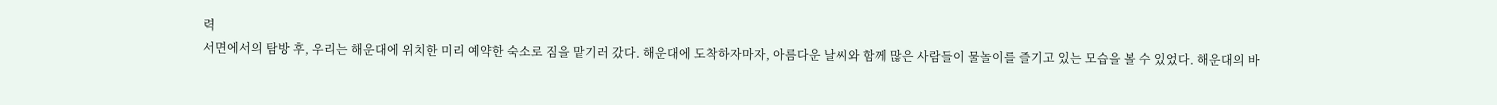력
서면에서의 탐방 후, 우리는 해운대에 위치한 미리 예약한 숙소로 짐을 맡기러 갔다. 해운대에 도착하자마자, 아름다운 날씨와 함께 많은 사람들이 물놀이를 즐기고 있는 모습을 볼 수 있었다. 해운대의 바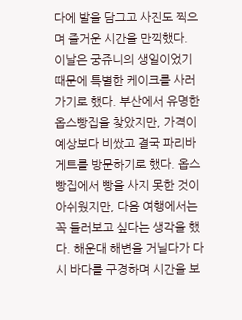다에 발을 담그고 사진도 찍으며 즐거운 시간을 만끽했다.
이날은 궁쥬니의 생일이었기 때문에 특별한 케이크를 사러 가기로 했다. 부산에서 유명한 옵스빵집을 찾았지만, 가격이 예상보다 비쌌고 결국 파리바게트를 방문하기로 했다. 옵스빵집에서 빵을 사지 못한 것이 아쉬웠지만, 다음 여행에서는 꼭 들러보고 싶다는 생각을 했다. 해운대 해변을 거닐다가 다시 바다를 구경하며 시간을 보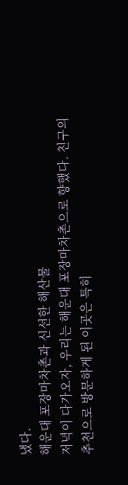냈다.
해운대 포장마차촌과 신선한 해산물
저녁이 다가오자, 우리는 해운대 포장마차촌으로 향했다. 친구의 추천으로 방문하게 된 이곳은 특히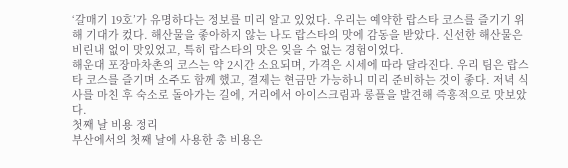‘갈매기 19호’가 유명하다는 정보를 미리 알고 있었다. 우리는 예약한 랍스타 코스를 즐기기 위해 기대가 컸다. 해산물을 좋아하지 않는 나도 랍스타의 맛에 감동을 받았다. 신선한 해산물은 비린내 없이 맛있었고, 특히 랍스타의 맛은 잊을 수 없는 경험이었다.
해운대 포장마차촌의 코스는 약 2시간 소요되며, 가격은 시세에 따라 달라진다. 우리 팀은 랍스타 코스를 즐기며 소주도 함께 했고, 결제는 현금만 가능하니 미리 준비하는 것이 좋다. 저녁 식사를 마친 후 숙소로 돌아가는 길에, 거리에서 아이스크림과 롱플을 발견해 즉흥적으로 맛보았다.
첫째 날 비용 정리
부산에서의 첫째 날에 사용한 총 비용은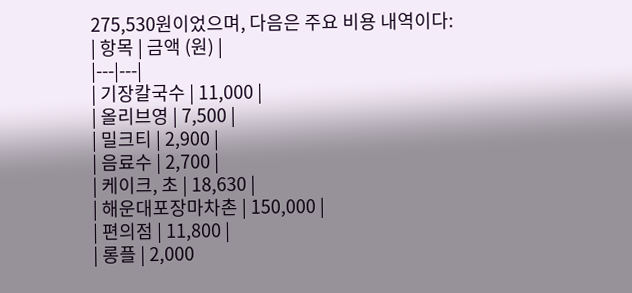275,530원이었으며, 다음은 주요 비용 내역이다:
| 항목 | 금액 (원) |
|---|---|
| 기장칼국수 | 11,000 |
| 올리브영 | 7,500 |
| 밀크티 | 2,900 |
| 음료수 | 2,700 |
| 케이크, 초 | 18,630 |
| 해운대포장마차촌 | 150,000 |
| 편의점 | 11,800 |
| 롱플 | 2,000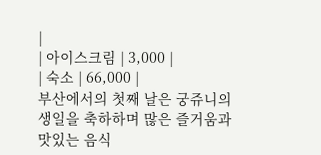|
| 아이스크림 | 3,000 |
| 숙소 | 66,000 |
부산에서의 첫째 날은 궁쥬니의 생일을 축하하며 많은 즐거움과 맛있는 음식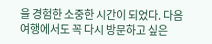을 경험한 소중한 시간이 되었다. 다음 여행에서도 꼭 다시 방문하고 싶은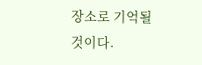장소로 기억될 것이다.